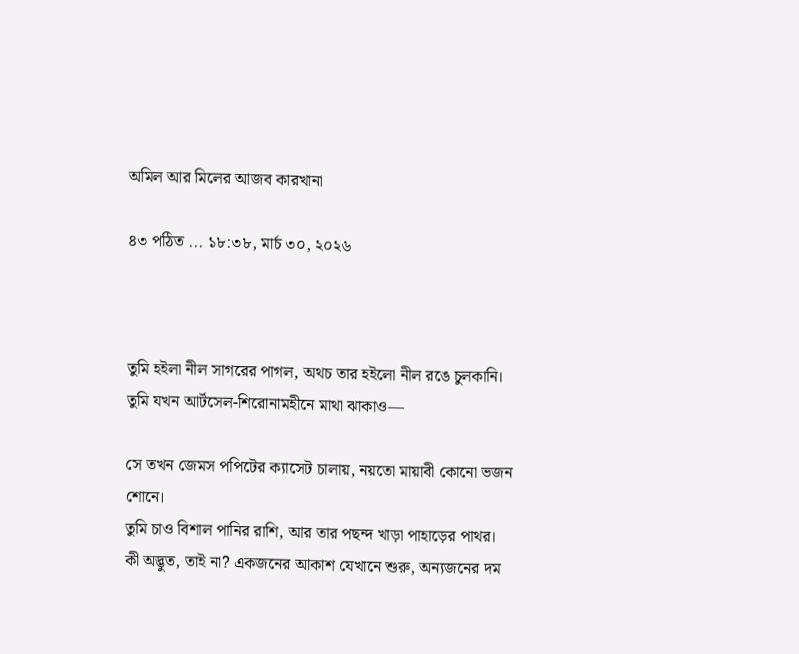অমিল আর মিলের আজব কারখানা

৪৩ পঠিত ... ১৮:৩৮, মার্চ ৩০, ২০২৬



তুমি হইলা নীল সাগরের পাগল, অথচ তার হইলো নীল রঙে চুলকানি।
তুমি যখন আর্টসেল-শিরোনামহীনে মাথা ঝাকাও—

সে তখন জেমস পপিটের ক্যাসেট চালায়, নয়তো মায়াবী কোনো ভজন শোনে।
তুমি চাও বিশাল পানির রাশি, আর তার পছন্দ খাড়া পাহাড়ের পাথর।
কী অদ্ভুত, তাই না? একজনের আকাশ যেখানে শুরু, অন্যজনের দম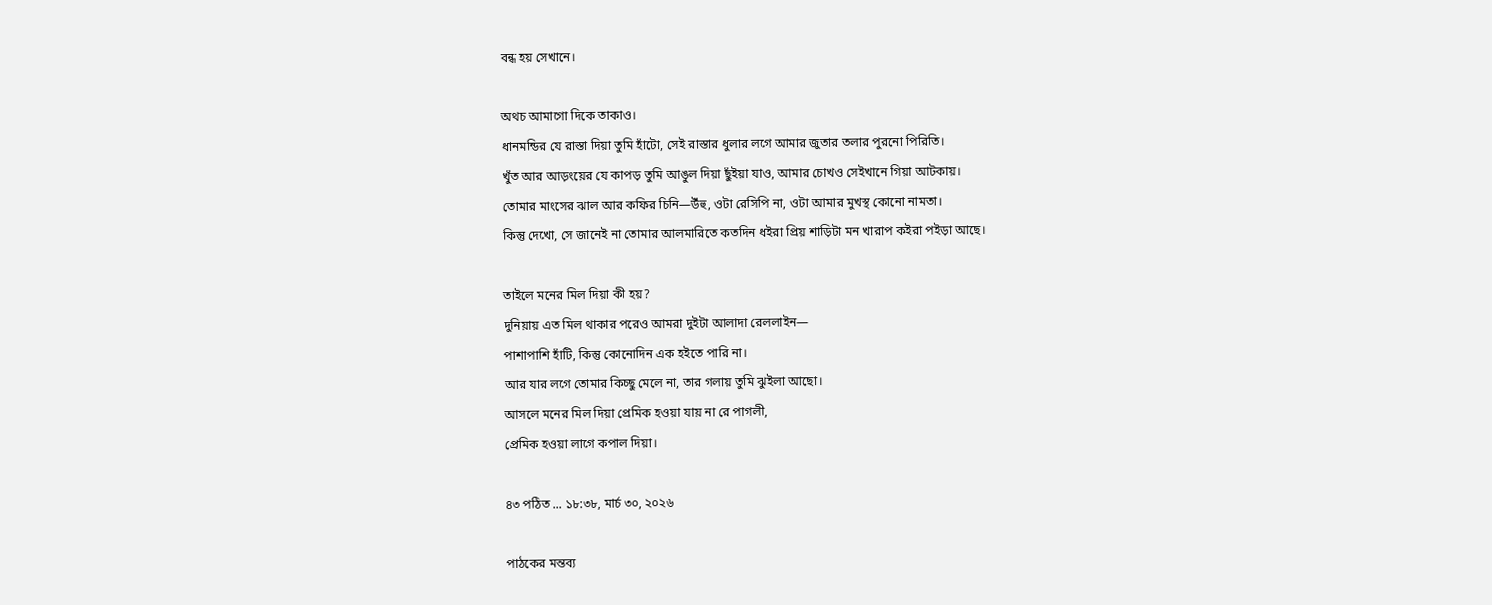বন্ধ হয় সেখানে।

অথচ আমাগো দিকে তাকাও।
ধানমন্ডির যে রাস্তা দিয়া তুমি হাঁটো, সেই রাস্তার ধুলার লগে আমার জুতার তলার পুরনো পিরিতি।
খুঁত আর আড়ংয়ের যে কাপড় তুমি আঙুল দিয়া ছুঁইয়া যাও, আমার চোখও সেইখানে গিয়া আটকায়।
তোমার মাংসের ঝাল আর কফির চিনি—উঁহু, ওটা রেসিপি না, ওটা আমার মুখস্থ কোনো নামতা।
কিন্তু দেখো, সে জানেই না তোমার আলমারিতে কতদিন ধইরা প্রিয় শাড়িটা মন খারাপ কইরা পইড়া আছে।

তাইলে মনের মিল দিয়া কী হয়?
দুনিয়ায় এত মিল থাকার পরেও আমরা দুইটা আলাদা রেললাইন—
পাশাপাশি হাঁটি, কিন্তু কোনোদিন এক হইতে পারি না।
আর যার লগে তোমার কিচ্ছু মেলে না, তার গলায় তুমি ঝুইলা আছো।
আসলে মনের মিল দিয়া প্রেমিক হওয়া যায় না রে পাগলী,
প্রেমিক হওয়া লাগে কপাল দিয়া।

৪৩ পঠিত ... ১৮:৩৮, মার্চ ৩০, ২০২৬

পাঠকের মন্তব্য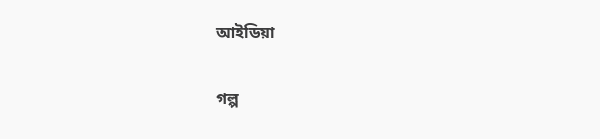আইডিয়া

গল্প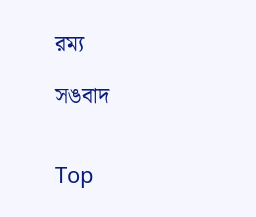রম্য

সঙবাদ


Top